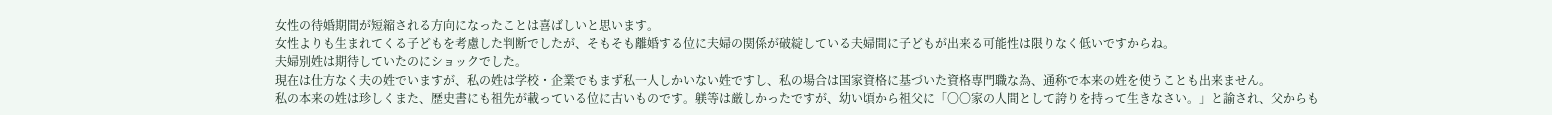女性の待婚期間が短縮される方向になったことは喜ばしいと思います。
女性よりも生まれてくる子どもを考慮した判断でしたが、そもそも離婚する位に夫婦の関係が破綻している夫婦間に子どもが出来る可能性は限りなく低いですからね。
夫婦別姓は期待していたのにショックでした。
現在は仕方なく夫の姓でいますが、私の姓は学校・企業でもまず私一人しかいない姓ですし、私の場合は国家資格に基づいた資格専門職な為、通称で本来の姓を使うことも出来ません。
私の本来の姓は珍しくまた、歴史書にも祖先が載っている位に古いものです。躾等は厳しかったですが、幼い頃から祖父に「〇〇家の人間として誇りを持って生きなさい。」と諭され、父からも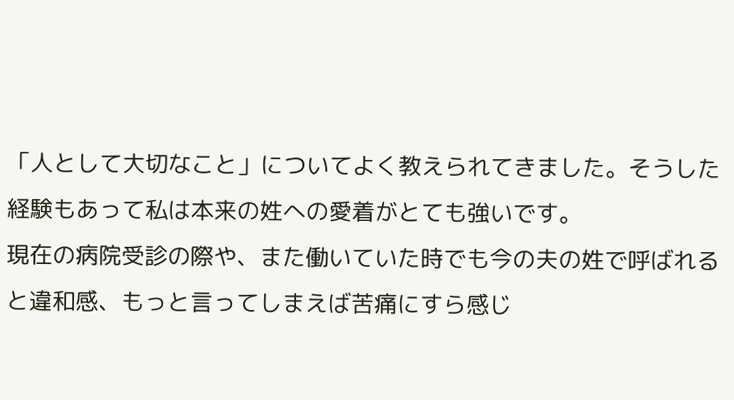「人として大切なこと」についてよく教えられてきました。そうした経験もあって私は本来の姓への愛着がとても強いです。
現在の病院受診の際や、また働いていた時でも今の夫の姓で呼ばれると違和感、もっと言ってしまえば苦痛にすら感じ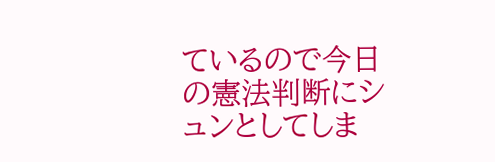ているので今日の憲法判断にシュンとしてしま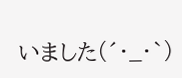いました(´・_・`)